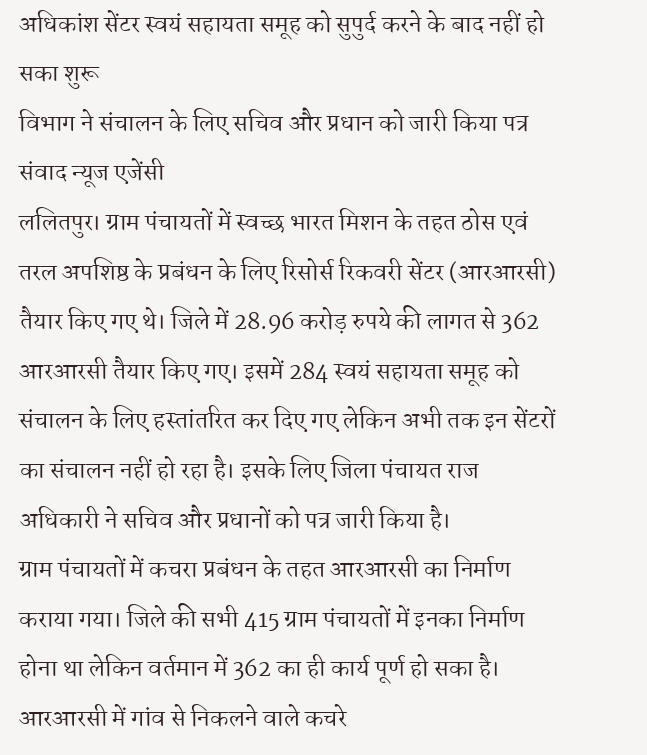अधिकांश सेंटर स्वयं सहायता समूह को सुपुर्द करने के बाद नहीं हो सका शुरू
विभाग ने संचालन के लिए सचिव और प्रधान को जारी किया पत्र
संवाद न्यूज एजेंसी
ललितपुर। ग्राम पंचायतों में स्वच्छ भारत मिशन के तहत ठोस एवं तरल अपशिष्ठ के प्रबंधन के लिए रिसोर्स रिकवरी सेंटर (आरआरसी) तैयार किए गए थे। जिले में 28.96 करोड़ रुपये की लागत से 362 आरआरसी तैयार किए गए। इसमें 284 स्वयं सहायता समूह को संचालन के लिए हस्तांतरित कर दिए गए लेकिन अभी तक इन सेंटरों का संचालन नहीं हो रहा है। इसके लिए जिला पंचायत राज अधिकारी ने सचिव और प्रधानों को पत्र जारी किया है।
ग्राम पंचायतों में कचरा प्रबंधन के तहत आरआरसी का निर्माण कराया गया। जिले की सभी 415 ग्राम पंचायतों में इनका निर्माण होना था लेकिन वर्तमान में 362 का ही कार्य पूर्ण हो सका है। आरआरसी में गांव से निकलने वाले कचरे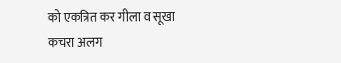को एकत्रित कर गीला व सूखा कचरा अलग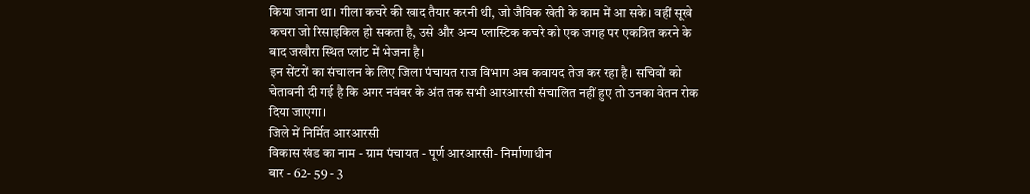किया जाना था। गीला कचरे की खाद तैयार करनी थी, जो जैविक खेती के काम में आ सके। वहीं सूखे कचरा जो रिसाइकिल हो सकता है, उसे और अन्य प्लास्टिक कचरे को एक जगह पर एकत्रित करने के बाद जखौरा स्थित प्लांट में भेजना है।
इन सेंटरों का संचालन के लिए जिला पंचायत राज विभाग अब कवायद तेज कर रहा है। सचिवों को चेतावनी दी गई है कि अगर नवंबर के अंत तक सभी आरआरसी संचालित नहीं हुए तो उनका वेतन रोक दिया जाएगा।
जिले में निर्मित आरआरसी
विकास खंड का नाम - ग्राम पंचायत - पूर्ण आरआरसी- निर्माणाधीन
बार - 62- 59 - 3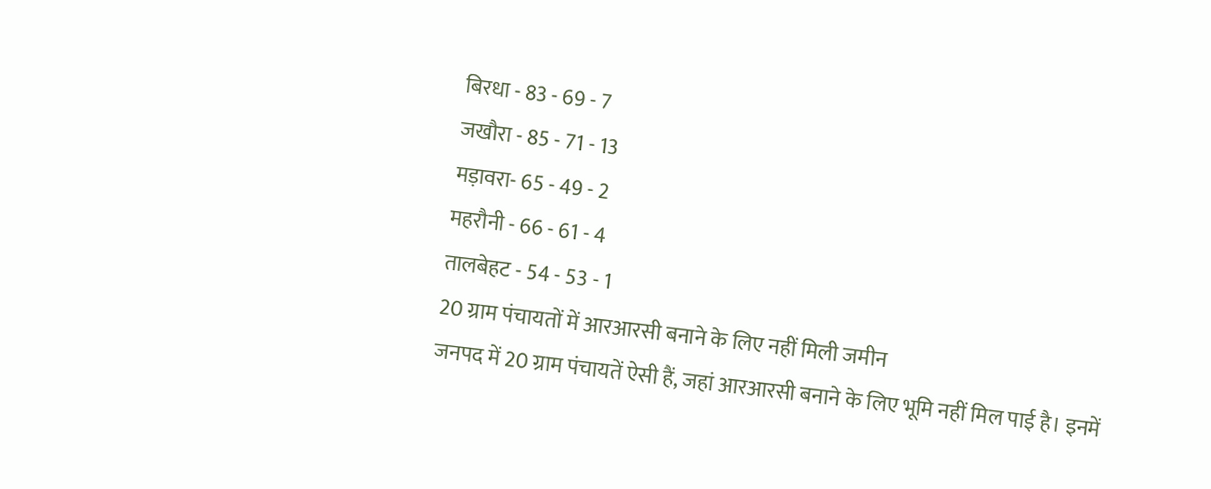बिरधा - 83 - 69 - 7
जखौरा - 85 - 71 - 13
मड़ावरा- 65 - 49 - 2
महरौनी - 66 - 61 - 4
तालबेहट - 54 - 53 - 1
20 ग्राम पंचायतों में आरआरसी बनाने के लिए नहीं मिली जमीन
जनपद में 20 ग्राम पंचायतें ऐसी हैं, जहां आरआरसी बनाने के लिए भूमि नहीं मिल पाई है। इनमें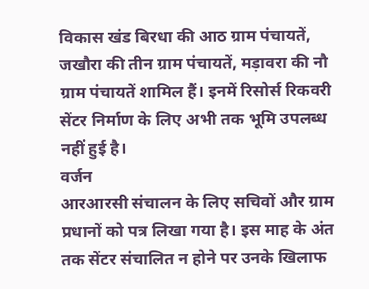विकास खंड बिरधा की आठ ग्राम पंचायतें, जखौरा की तीन ग्राम पंचायतें, मड़ावरा की नौ ग्राम पंचायतें शामिल हैं। इनमें रिसोर्स रिकवरी सेंटर निर्माण के लिए अभी तक भूमि उपलब्ध नहीं हुई है।
वर्जन
आरआरसी संचालन के लिए सचिवों और ग्राम प्रधानों को पत्र लिखा गया है। इस माह के अंत तक सेंटर संचालित न होने पर उनके खिलाफ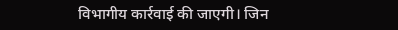विभागीय कार्रवाई की जाएगी। जिन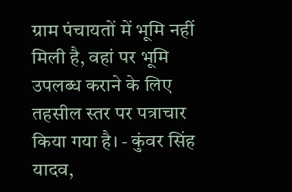ग्राम पंचायतों में भूमि नहीं मिली है, वहां पर भूमि उपलब्ध कराने के लिए तहसील स्तर पर पत्राचार किया गया है। - कुंवर सिंह यादव,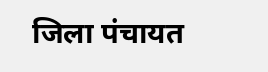जिला पंचायत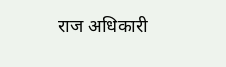राज अधिकारी